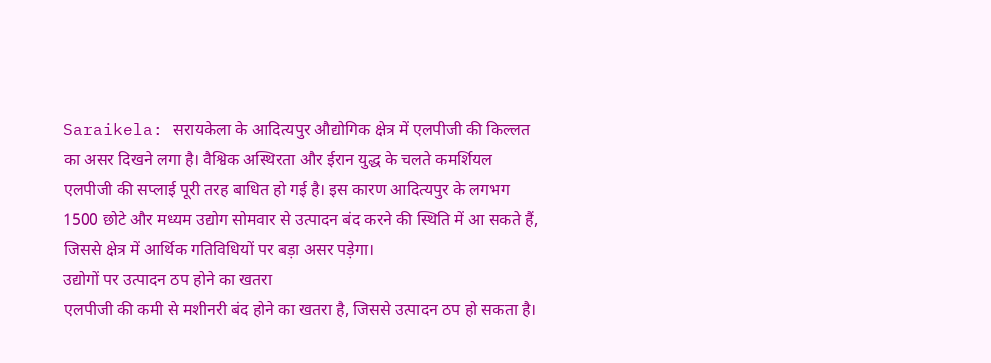Saraikela: सरायकेला के आदित्यपुर औद्योगिक क्षेत्र में एलपीजी की किल्लत का असर दिखने लगा है। वैश्विक अस्थिरता और ईरान युद्ध के चलते कमर्शियल एलपीजी की सप्लाई पूरी तरह बाधित हो गई है। इस कारण आदित्यपुर के लगभग 1500 छोटे और मध्यम उद्योग सोमवार से उत्पादन बंद करने की स्थिति में आ सकते हैं, जिससे क्षेत्र में आर्थिक गतिविधियों पर बड़ा असर पड़ेगा।
उद्योगों पर उत्पादन ठप होने का खतरा
एलपीजी की कमी से मशीनरी बंद होने का खतरा है, जिससे उत्पादन ठप हो सकता है।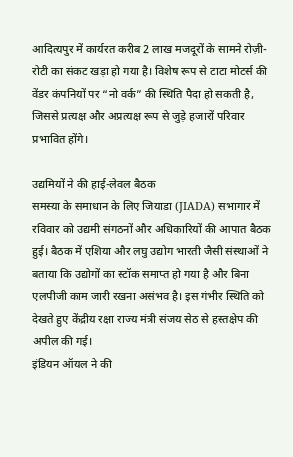आदित्यपुर में कार्यरत करीब 2 लाख मजदूरों के सामने रोज़ी-रोटी का संकट खड़ा हो गया है। विशेष रूप से टाटा मोटर्स की वेंडर कंपनियों पर “नो वर्क” की स्थिति पैदा हो सकती है, जिससे प्रत्यक्ष और अप्रत्यक्ष रूप से जुड़े हजारों परिवार प्रभावित होंगे।

उद्यमियों ने की हाई-लेवल बैठक
समस्या के समाधान के लिए जियाडा (JIADA) सभागार में रविवार को उद्यमी संगठनों और अधिकारियों की आपात बैठक हुई। बैठक में एशिया और लघु उद्योग भारती जैसी संस्थाओं ने बताया कि उद्योगों का स्टॉक समाप्त हो गया है और बिना एलपीजी काम जारी रखना असंभव है। इस गंभीर स्थिति को देखते हुए केंद्रीय रक्षा राज्य मंत्री संजय सेठ से हस्तक्षेप की अपील की गई।
इंडियन ऑयल ने की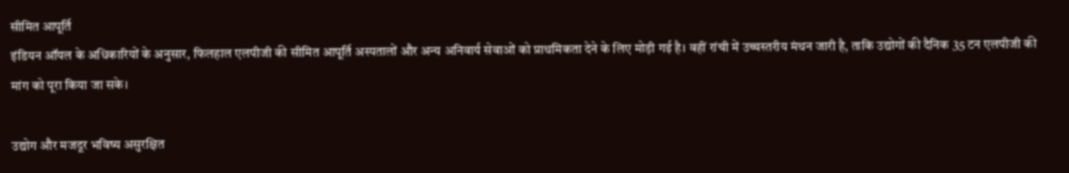सीमित आपूर्ति
इंडियन ऑयल के अधिकारियों के अनुसार, फिलहाल एलपीजी की सीमित आपूर्ति अस्पतालों और अन्य अनिवार्य सेवाओं को प्राथमिकता देने के लिए मोड़ी गई है। वहीं रांची में उच्चस्तरीय मंथन जारी है, ताकि उद्योगों की दैनिक 35 टन एलपीजी की मांग को पूरा किया जा सके।

उद्योग और मजदूर भविष्य असुरक्षित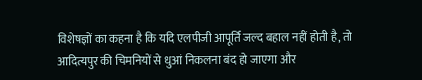विशेषज्ञों का कहना है कि यदि एलपीजी आपूर्ति जल्द बहाल नहीं होती है, तो आदित्यपुर की चिमनियों से धुआं निकलना बंद हो जाएगा और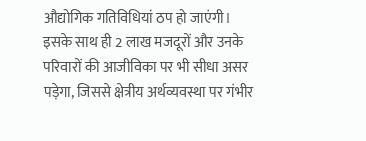औद्योगिक गतिविधियां ठप हो जाएंगी। इसके साथ ही 2 लाख मजदूरों और उनके परिवारों की आजीविका पर भी सीधा असर पड़ेगा, जिससे क्षेत्रीय अर्थव्यवस्था पर गंभीर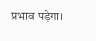प्रभाव पड़ेगा।